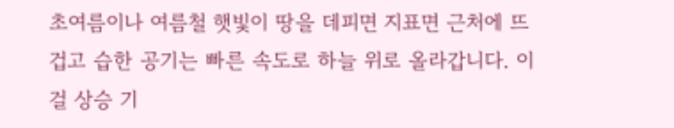초여름이나 여름철 햇빛이 땅을 데피면 지표면 근처에 뜨겁고 습한 공기는 빠른 속도로 하늘 위로 올라갑니다. 이걸 상승 기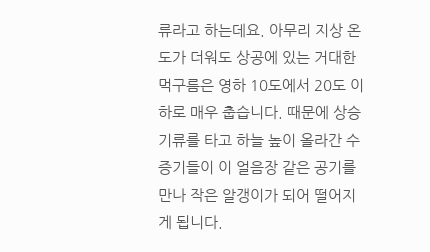류라고 하는데요. 아무리 지상 온도가 더워도 상공에 있는 거대한 먹구름은 영하 10도에서 20도 이하로 매우 춥습니다. 때문에 상승 기류를 타고 하늘 높이 올라간 수증기들이 이 얼음장 같은 공기를 만나 작은 알갱이가 되어 떨어지게 됩니다.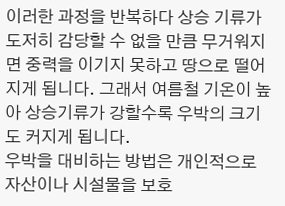이러한 과정을 반복하다 상승 기류가 도저히 감당할 수 없을 만큼 무거워지면 중력을 이기지 못하고 땅으로 떨어지게 됩니다. 그래서 여름철 기온이 높아 상승기류가 강할수록 우박의 크기도 커지게 됩니다.
우박을 대비하는 방법은 개인적으로 자산이나 시설물을 보호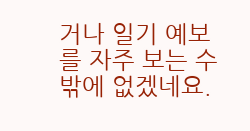거나 일기 예보를 자주 보는 수밖에 없겠네요.